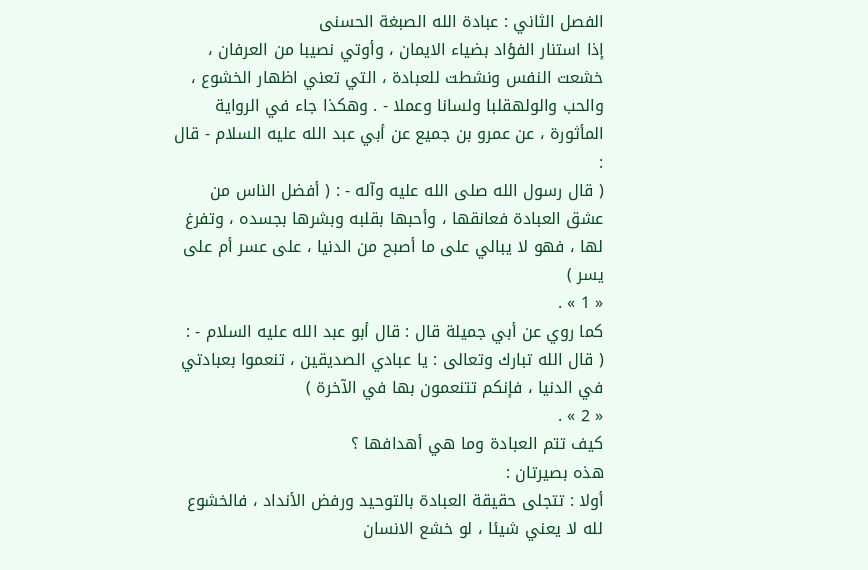الفصل الثاني : عبادة الله الصبغة الحسنى
إذا استنار الفؤاد بضياء الايمان ، وأوتي نصيبا من العرفان ، خشعت النفس ونشطت للعبادة ، التي تعني اظهار الخشوع ، والحب والولهقلبا ولسانا وعملا - . وهكذا جاء في الرواية المأثورة ، عن عمرو بن جميع عن أبي عبد الله عليه السلام - قال :
( قال رسول الله صلى الله عليه وآله - : ( أفضل الناس من عشق العبادة فعانقها ، وأحبها بقلبه وبشرها بجسده ، وتفرغ لها ، فهو لا يبالي على ما أصبح من الدنيا ، على عسر أم على يسر )
« 1 » .
كما روي عن أبي جميلة قال : قال أبو عبد الله عليه السلام - :
( قال الله تبارك وتعالى : يا عبادي الصديقين ، تنعموا بعبادتي في الدنيا ، فإنكم تتنعمون بها في الآخرة )
« 2 » .
كيف تتم العبادة وما هي أهدافها ؟
هذه بصيرتان :
أولا : تتجلى حقيقة العبادة بالتوحيد ورفض الأنداد ، فالخشوع لله لا يعني شيئا ، لو خشع الانسان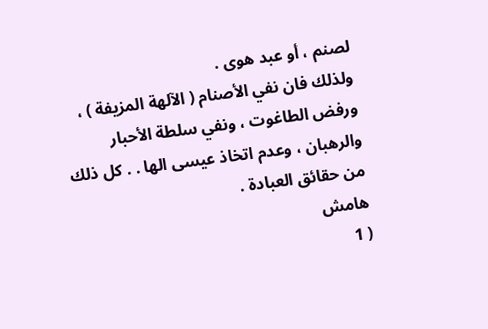لصنم ، أو عبد هوى .
ولذلك فان نفي الأصنام ( الآلهة المزيفة ) ، ورفض الطاغوت ، ونفي سلطة الأحبار والرهبان ، وعدم اتخاذ عيسى الها . . كل ذلك من حقائق العبادة .
هامش
( 1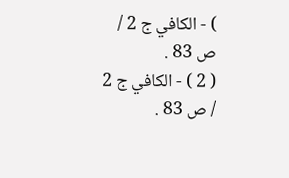) - الكافي ج 2 / ص 83 .
( 2 ) - الكافي ج 2 / ص 83 .